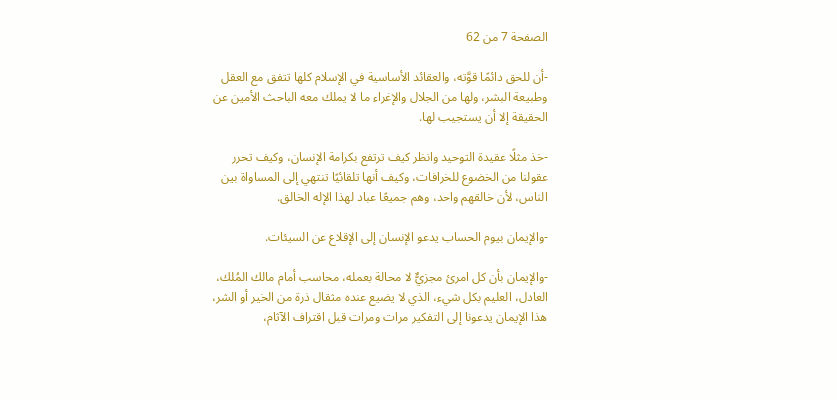الصفحة 7 من 62

-أن للحق دائمًا قوَّته، والعقائد الأساسية في الإسلام كلها تتفق مع العقل وطبيعة البشر، ولها من الجلال والإغراء ما لا يملك معه الباحث الأمين عن الحقيقة إلا أن يستجيب لها.

-خذ مثلًا عقيدة التوحيد وانظر كيف ترتفع بكرامة الإنسان، وكيف تحرر عقولنا من الخضوع للخرافات، وكيف أنها تلقائيًا تنتهي إلى المساواة بين الناس، لأن خالقهم واحد، وهم جميعًا عباد لهذا الإله الخالق.

-والإيمان بيوم الحساب يدعو الإنسان إلى الإقلاع عن السيئات.

-والإيمان بأن كل امرئ مجزيٌّ لا محالة بعمله، محاسب أمام مالك المُلك، العادل، العليم بكل شيء، الذي لا يضيع عنده مثقال ذرة من الخير أو الشر، هذا الإيمان يدعونا إلى التفكير مرات ومرات قبل اقتراف الآثام،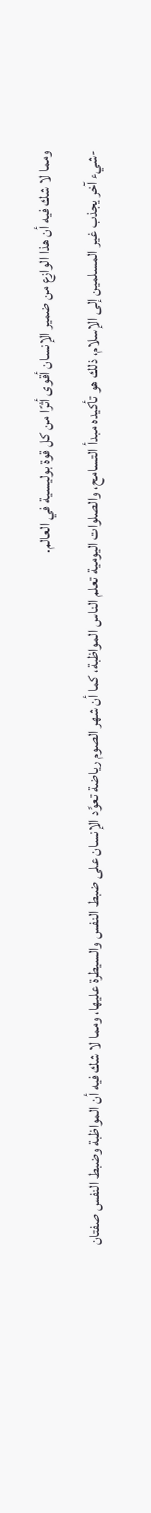ومما لا شك فيه أن هذا الوازع من ضمير الإنسان أقوى أثرًا من كل قوة بوليسية في العالم.

-شيء آخر يجذب غير المسلمين إلى الإسلام، ذلك هو تأكيده مبدأ التسامح، والصلوات اليومية تعلم الناس المواظبة، كما أن شهر الصوم رياضة تعوِّد الإنسان على ضبط النفس والسيطرة عليها، ومما لا شك فيه أن المواظبة وضبط النفس صفتان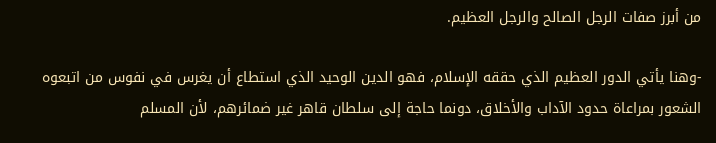من أبرز صفات الرجل الصالح والرجل العظيم.

-وهنا يأتي الدور العظيم الذي حققه الإسلام، فهو الدين الوحيد الذي استطاع أن يغرس في نفوس من اتبعوه الشعور بمراعاة حدود الآداب والأخلاق، دونما حاجة إلى سلطان قاهر غير ضمائرهم، لأن المسلم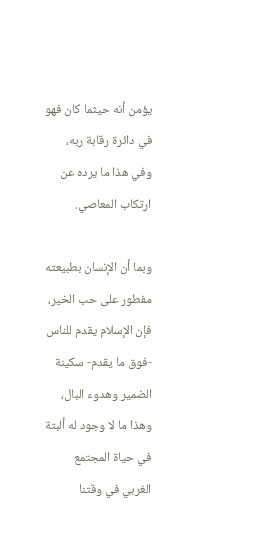يؤمن أنه حيثما كان فهو في دائرة رقابة ربه، وفي هذا ما يرده عن ارتكاب المعاصي.

وبما أن الإنسان بطبيعته مفطور على حب الخير، فإن الإسلام يقدم للناس -فوق ما يقدم- سكينة الضمير وهدوء البال، وهذا ما لا وجود له ألبتة في حياة المجتمع الغربي في وقتنا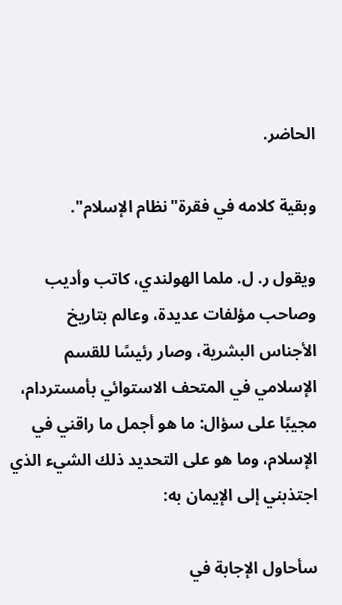الحاضر.

وبقية كلامه في فقرة"نظام الإسلام".

ويقول ر. ل. ملما الهولندي، كاتب وأديب وصاحب مؤلفات عديدة، وعالم بتاريخ الأجناس البشرية، وصار رئيسًا للقسم الإسلامي في المتحف الاستوائي بأمستردام، مجيبًا على سؤال: ما هو أجمل ما راقني في الإسلام، وما هو على التحديد ذلك الشيء الذي اجتذبني إلى الإيمان به:

سأحاول الإجابة في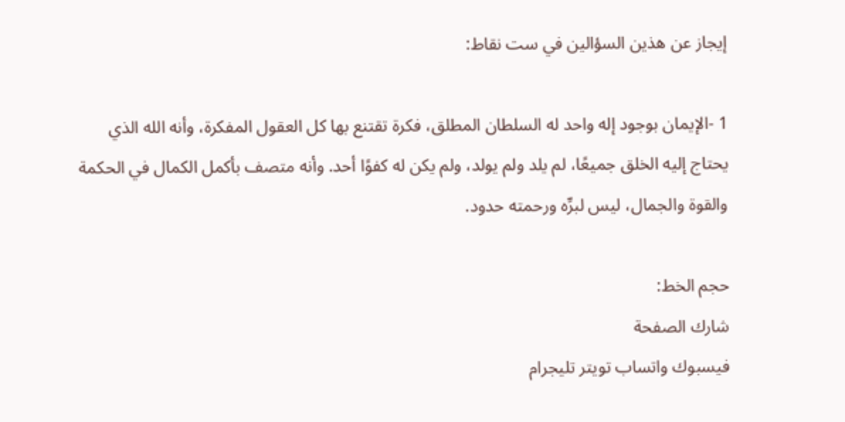إيجاز عن هذين السؤالين في ست نقاط:

1 -الإيمان بوجود إله واحد له السلطان المطلق، فكرة تقتنع بها كل العقول المفكرة، وأنه الله الذي يحتاج إليه الخلق جميعًا، لم يلد ولم يولد، ولم يكن له كفوًا أحد. وأنه متصف بأكمل الكمال في الحكمة والقوة والجمال، ليس لبرِّه ورحمته حدود.

حجم الخط:
شارك الصفحة
فيسبوك واتساب تويتر تليجرام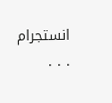انستجرام
. . .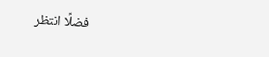فضلًا انتظر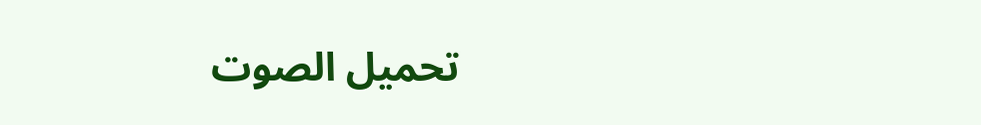تحميل الصوت